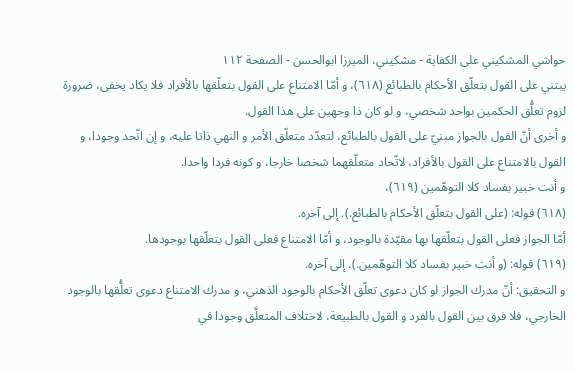حواشي المشكيني علی الكفاية - مشکیني، الميرزا ابوالحسن - الصفحة ١١٢
يبتني على القول بتعلّق الأحكام بالطبائع (٦١٨)، و أمّا الامتناع على القول بتعلّقها بالأفراد فلا يكاد يخفى، ضرورة لزوم تعلُّق الحكمين بواحد شخصي، و لو كان ذا وجهين على هذا القول.
و أخرى أنّ القول بالجواز مبنيّ على القول بالطبائع، لتعدّد متعلّق الأمر و النهي ذاتا عليه، و إن اتّحد وجودا، و القول بالامتناع على القول بالأفراد، لاتّحاد متعلّقهما شخصا خارجا، و كونه فردا واحدا.
و أنت خبير بفساد كلا التوهّمين (٦١٩)،
(٦١٨) قوله: (على القول بتعلّق الأحكام بالطبائع.). إلى آخره.
أمّا الجواز فعلى القول بتعلّقها بها مقيّدة بالوجود، و أمّا الامتناع فعلى القول بتعلّقها بوجودها.
(٦١٩) قوله: (و أنت خبير بفساد كلا التوهّمين.). إلى آخره.
و التحقيق: أنّ مدرك الجواز لو كان دعوى تعلّق الأحكام بالوجود الذهني، و مدرك الامتناع دعوى تعلُّقها بالوجود الخارجي، فلا فرق بين القول بالفرد و القول بالطبيعة، لاختلاف المتعلَّق وجودا في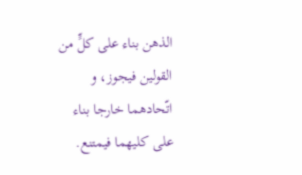الذهن بناء على كلٍّ من القولين فيجوز، و اتّحادهما خارجا بناء على كليهما فيمتنع.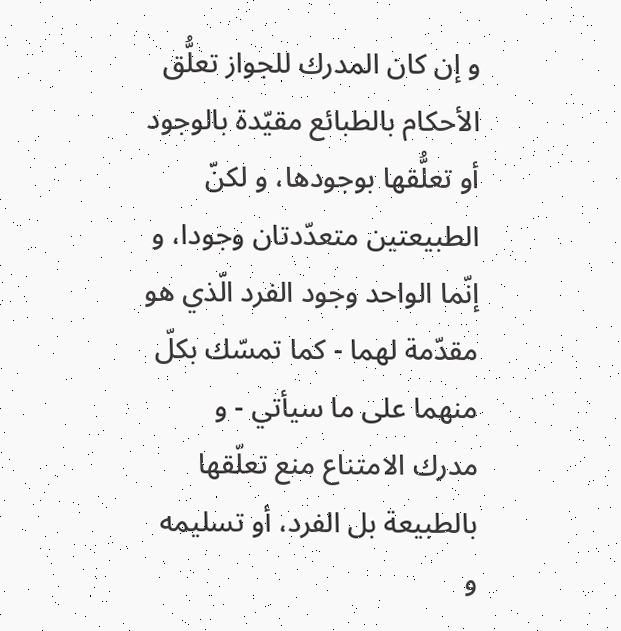و إن كان المدرك للجواز تعلُّق الأحكام بالطبائع مقيّدة بالوجود أو تعلُّقها بوجودها، و لكنّ الطبيعتين متعدّدتان وجودا، و إنّما الواحد وجود الفرد الّذي هو مقدّمة لهما - كما تمسّك بكلّ منهما على ما سيأتي - و مدرك الامتناع منع تعلّقها بالطبيعة بل الفرد، أو تسليمه و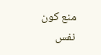منع كون نفس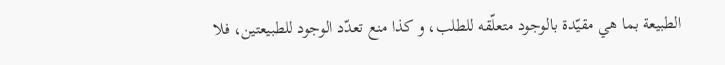الطبيعة بما هي مقيّدة بالوجود متعلّقه للطلب، و كذا منع تعدّد الوجود للطبيعتين، فلا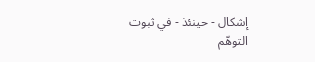إشكال - حينئذ - في ثبوت التوهّم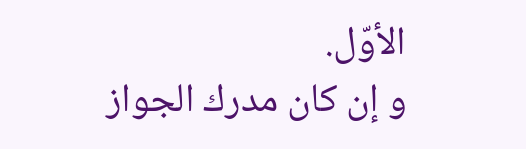الأوّل.
و إن كان مدرك الجواز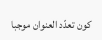كون تعدّد العنوان موجبا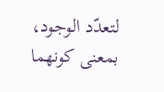لتعدّد الوجود، بمعنى كونهما